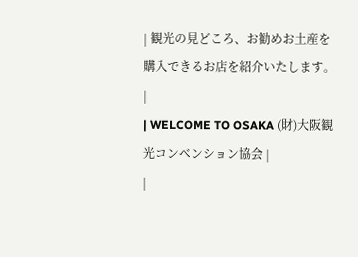| 観光の見どころ、お勧めお土産を購入できるお店を紹介いたします。 |
| WELCOME TO OSAKA (財)大阪観光コンベンション協会 |
|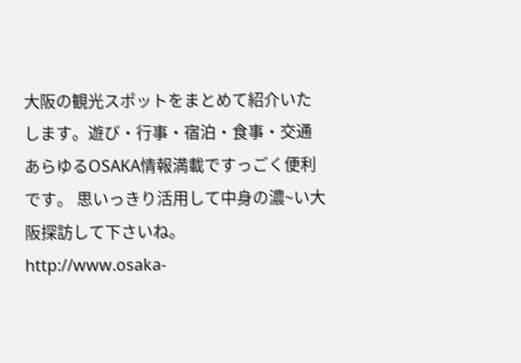大阪の観光スポットをまとめて紹介いたします。遊び・行事・宿泊・食事・交通あらゆるOSAKA情報満載ですっごく便利です。 思いっきり活用して中身の濃~い大阪探訪して下さいね。 http://www.osaka-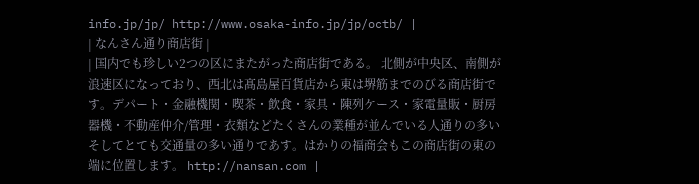info.jp/jp/ http://www.osaka-info.jp/jp/octb/ |
| なんさん通り商店街 |
| 国内でも珍しい2つの区にまたがった商店街である。 北側が中央区、南側が浪速区になっており、西北は髙島屋百貨店から東は堺筋までのびる商店街です。デパート・金融機関・喫茶・飲食・家具・陳列ケース・家電量販・厨房器機・不動産仲介/管理・衣類などたくさんの業種が並んでいる人通りの多いそしてとても交通量の多い通りであす。はかりの福商会もこの商店街の東の端に位置します。 http://nansan.com |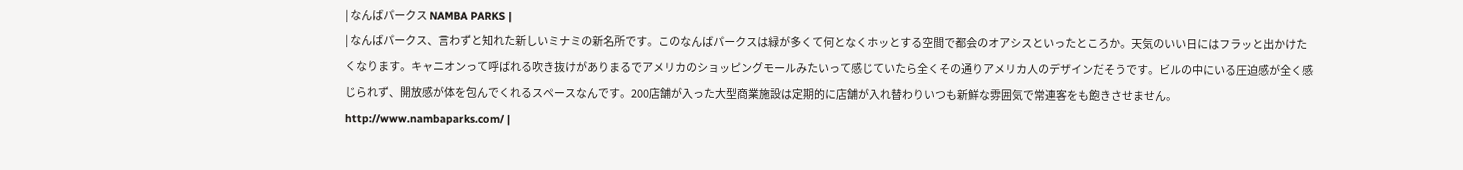| なんばパークス NAMBA PARKS |
| なんばパークス、言わずと知れた新しいミナミの新名所です。このなんばパークスは緑が多くて何となくホッとする空間で都会のオアシスといったところか。天気のいい日にはフラッと出かけたくなります。キャニオンって呼ばれる吹き抜けがありまるでアメリカのショッピングモールみたいって感じていたら全くその通りアメリカ人のデザインだそうです。ビルの中にいる圧迫感が全く感じられず、開放感が体を包んでくれるスペースなんです。200店舗が入った大型商業施設は定期的に店舗が入れ替わりいつも新鮮な雰囲気で常連客をも飽きさせません。http://www.nambaparks.com/ |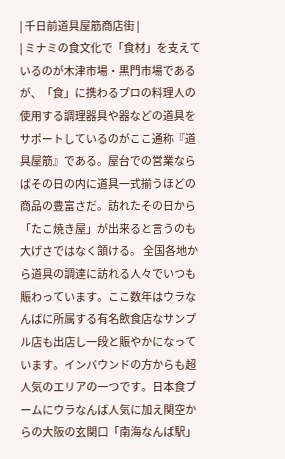| 千日前道具屋筋商店街 |
| ミナミの食文化で「食材」を支えているのが木津市場・黒門市場であるが、「食」に携わるプロの料理人の使用する調理器具や器などの道具をサポートしているのがここ通称『道具屋筋』である。屋台での営業ならばその日の内に道具一式揃うほどの商品の豊富さだ。訪れたその日から「たこ焼き屋」が出来ると言うのも大げさではなく頷ける。 全国各地から道具の調達に訪れる人々でいつも賑わっています。ここ数年はウラなんばに所属する有名飲食店なサンプル店も出店し一段と賑やかになっています。インバウンドの方からも超人気のエリアの一つです。日本食ブームにウラなんば人気に加え関空からの大阪の玄関口「南海なんば駅」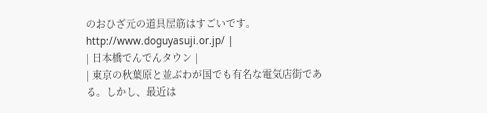のおひざ元の道具屋筋はすごいです。 http://www.doguyasuji.or.jp/ |
| 日本橋でんでんタウン |
| 東京の秋葉原と並ぶわが国でも有名な電気店街である。しかし、最近は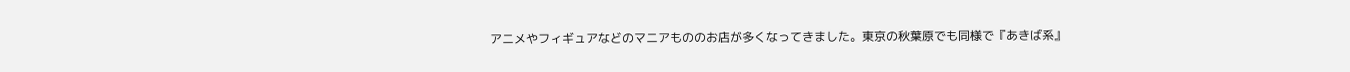アニメやフィギュアなどのマニアもののお店が多くなってきました。東京の秋葉原でも同様で『あきば系』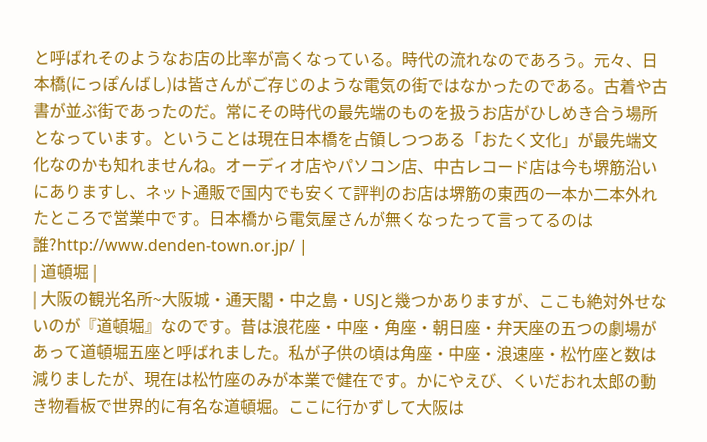と呼ばれそのようなお店の比率が高くなっている。時代の流れなのであろう。元々、日本橋(にっぽんばし)は皆さんがご存じのような電気の街ではなかったのである。古着や古書が並ぶ街であったのだ。常にその時代の最先端のものを扱うお店がひしめき合う場所となっています。ということは現在日本橋を占領しつつある「おたく文化」が最先端文化なのかも知れませんね。オーディオ店やパソコン店、中古レコード店は今も堺筋沿いにありますし、ネット通販で国内でも安くて評判のお店は堺筋の東西の一本か二本外れたところで営業中です。日本橋から電気屋さんが無くなったって言ってるのは誰?http://www.denden-town.or.jp/ |
| 道頓堀 |
| 大阪の観光名所~大阪城・通天閣・中之島・USJと幾つかありますが、ここも絶対外せないのが『道頓堀』なのです。昔は浪花座・中座・角座・朝日座・弁天座の五つの劇場があって道頓堀五座と呼ばれました。私が子供の頃は角座・中座・浪速座・松竹座と数は減りましたが、現在は松竹座のみが本業で健在です。かにやえび、くいだおれ太郎の動き物看板で世界的に有名な道頓堀。ここに行かずして大阪は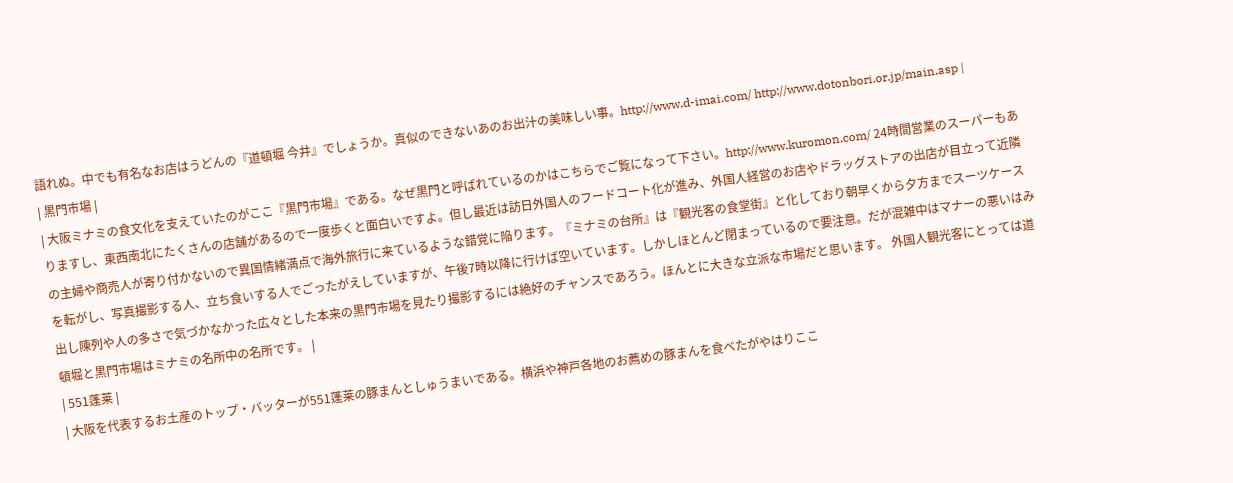語れぬ。中でも有名なお店はうどんの『道頓堀 今井』でしょうか。真似のできないあのお出汁の美味しい事。http://www.d-imai.com/ http://www.dotonbori.or.jp/main.asp |
| 黒門市場 |
| 大阪ミナミの食文化を支えていたのがここ『黒門市場』である。なぜ黒門と呼ばれているのかはこちらでご覧になって下さい。http://www.kuromon.com/ 24時間営業のスーパーもありますし、東西南北にたくさんの店舗があるので一度歩くと面白いですよ。但し最近は訪日外国人のフードコート化が進み、外国人経営のお店やドラッグストアの出店が目立って近隣の主婦や商売人が寄り付かないので異国情緒満点で海外旅行に来ているような錯覚に陥ります。『ミナミの台所』は『観光客の食堂街』と化しており朝早くから夕方までスーツケースを転がし、写真撮影する人、立ち食いする人でごったがえしていますが、午後7時以降に行けば空いています。しかしほとんど閉まっているので要注意。だが混雑中はマナーの悪いはみ出し陳列や人の多さで気づかなかった広々とした本来の黒門市場を見たり撮影するには絶好のチャンスであろう。ほんとに大きな立派な市場だと思います。 外国人観光客にとっては道頓堀と黒門市場はミナミの名所中の名所です。 |
| 551蓬莱 |
| 大阪を代表するお土産のトップ・バッターが551蓬莱の豚まんとしゅうまいである。横浜や神戸各地のお薦めの豚まんを食べたがやはりここ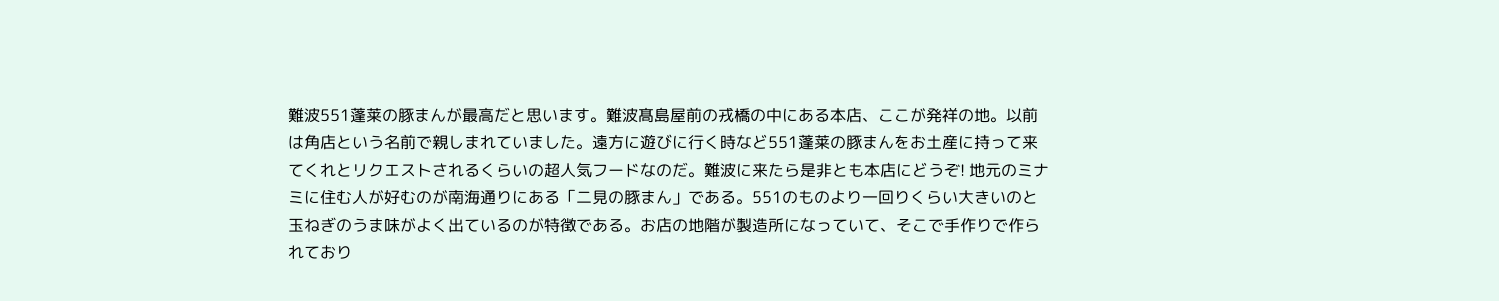難波551蓬莱の豚まんが最高だと思います。難波髙島屋前の戎橋の中にある本店、ここが発祥の地。以前は角店という名前で親しまれていました。遠方に遊びに行く時など551蓬莱の豚まんをお土産に持って来てくれとリクエストされるくらいの超人気フードなのだ。難波に来たら是非とも本店にどうぞ! 地元のミナミに住む人が好むのが南海通りにある「二見の豚まん」である。551のものより一回りくらい大きいのと玉ねぎのうま味がよく出ているのが特徴である。お店の地階が製造所になっていて、そこで手作りで作られており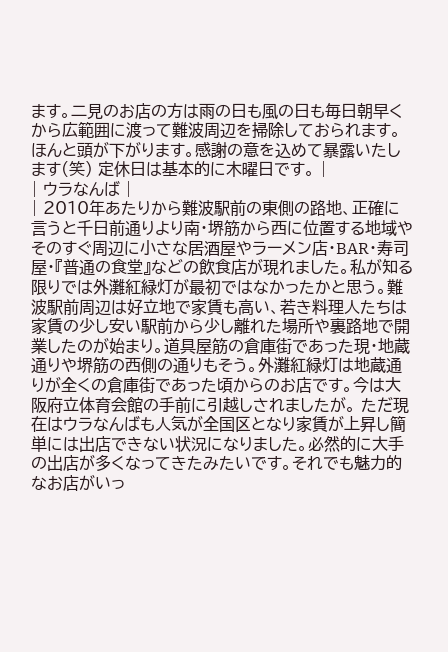ます。二見のお店の方は雨の日も風の日も毎日朝早くから広範囲に渡って難波周辺を掃除しておられます。ほんと頭が下がります。感謝の意を込めて暴露いたします(笑) 定休日は基本的に木曜日です。 |
| ウラなんば |
| 2010年あたりから難波駅前の東側の路地、正確に言うと千日前通りより南・堺筋から西に位置する地域やそのすぐ周辺に小さな居酒屋やラーメン店・BAR・寿司屋・『普通の食堂』などの飲食店が現れました。私が知る限りでは外灘紅緑灯が最初ではなかったかと思う。難波駅前周辺は好立地で家賃も高い、若き料理人たちは家賃の少し安い駅前から少し離れた場所や裏路地で開業したのが始まり。道具屋筋の倉庫街であった現・地蔵通りや堺筋の西側の通りもそう。外灘紅緑灯は地蔵通りが全くの倉庫街であった頃からのお店です。今は大阪府立体育会館の手前に引越しされましたが。 ただ現在はウラなんばも人気が全国区となり家賃が上昇し簡単には出店できない状況になりました。必然的に大手の出店が多くなってきたみたいです。それでも魅力的なお店がいっ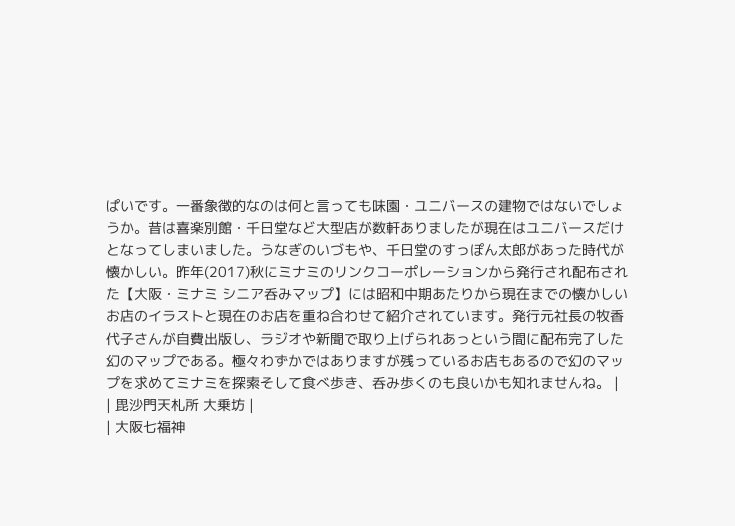ぱいです。一番象徴的なのは何と言っても味園・ユニバースの建物ではないでしょうか。昔は喜楽別館・千日堂など大型店が数軒ありましたが現在はユニバースだけとなってしまいました。うなぎのいづもや、千日堂のすっぽん太郎があった時代が懐かしい。昨年(2017)秋にミナミのリンクコーポレーションから発行され配布された【大阪・ミナミ シニア呑みマップ】には昭和中期あたりから現在までの懐かしいお店のイラストと現在のお店を重ね合わせて紹介されています。発行元社長の牧香代子さんが自費出版し、ラジオや新聞で取り上げられあっという間に配布完了した幻のマップである。極々わずかではありますが残っているお店もあるので幻のマップを求めてミナミを探索そして食べ歩き、呑み歩くのも良いかも知れませんね。 |
| 毘沙門天札所 大乗坊 |
| 大阪七福神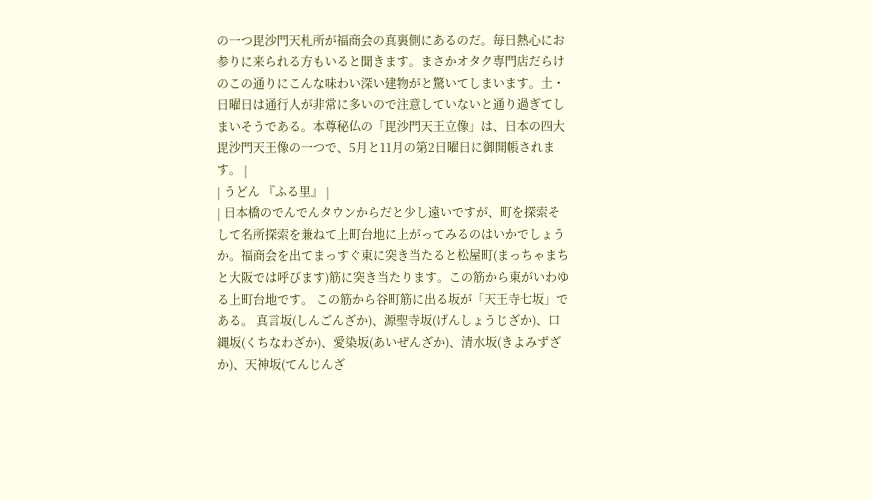の一つ毘沙門天札所が福商会の真裏側にあるのだ。毎日熱心にお参りに来られる方もいると聞きます。まさかオタク専門店だらけのこの通りにこんな味わい深い建物がと驚いてしまいます。土・日曜日は通行人が非常に多いので注意していないと通り過ぎてしまいそうである。本尊秘仏の「毘沙門天王立像」は、日本の四大毘沙門天王像の一つで、5月と11月の第2日曜日に御開帳されます。 |
| うどん 『ふる里』 |
| 日本橋のでんでんタウンからだと少し遠いですが、町を探索そして名所探索を兼ねて上町台地に上がってみるのはいかでしょうか。福商会を出てまっすぐ東に突き当たると松屋町(まっちゃまちと大阪では呼びます)筋に突き当たります。この筋から東がいわゆる上町台地です。 この筋から谷町筋に出る坂が「天王寺七坂」である。 真言坂(しんごんざか)、源聖寺坂(げんしょうじざか)、口縄坂(くちなわざか)、愛染坂(あいぜんざか)、清水坂(きよみずざか)、天神坂(てんじんざ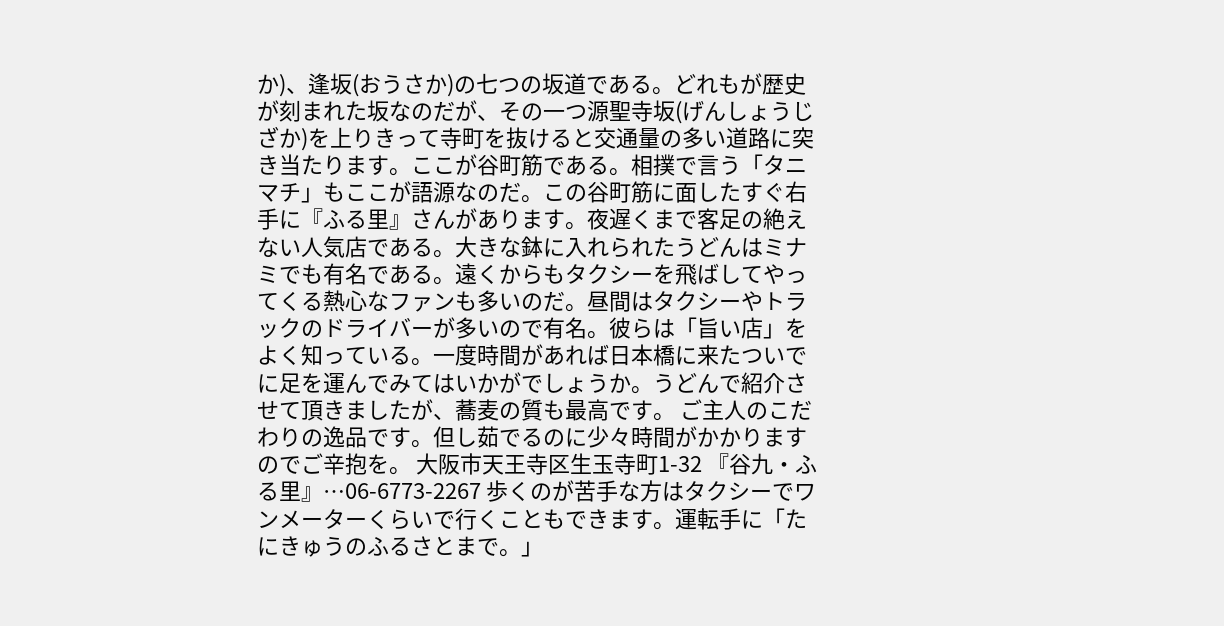か)、逢坂(おうさか)の七つの坂道である。どれもが歴史が刻まれた坂なのだが、その一つ源聖寺坂(げんしょうじざか)を上りきって寺町を抜けると交通量の多い道路に突き当たります。ここが谷町筋である。相撲で言う「タニマチ」もここが語源なのだ。この谷町筋に面したすぐ右手に『ふる里』さんがあります。夜遅くまで客足の絶えない人気店である。大きな鉢に入れられたうどんはミナミでも有名である。遠くからもタクシーを飛ばしてやってくる熱心なファンも多いのだ。昼間はタクシーやトラックのドライバーが多いので有名。彼らは「旨い店」をよく知っている。一度時間があれば日本橋に来たついでに足を運んでみてはいかがでしょうか。うどんで紹介させて頂きましたが、蕎麦の質も最高です。 ご主人のこだわりの逸品です。但し茹でるのに少々時間がかかりますのでご辛抱を。 大阪市天王寺区生玉寺町1-32 『谷九・ふる里』…06-6773-2267 歩くのが苦手な方はタクシーでワンメーターくらいで行くこともできます。運転手に「たにきゅうのふるさとまで。」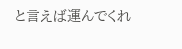と言えば運んでくれ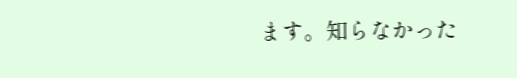ます。知らなかった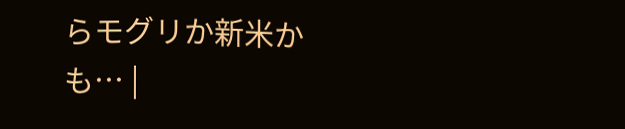らモグリか新米かも… |